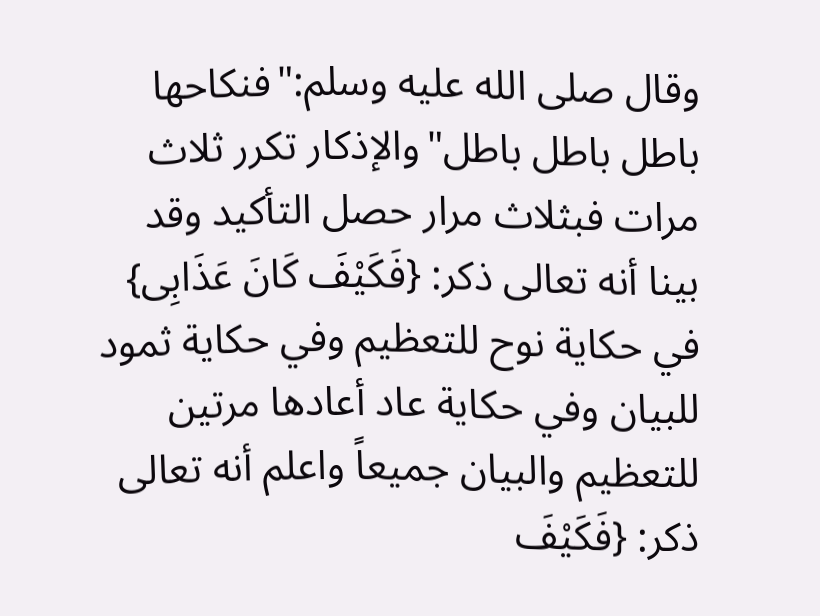وقال صلى الله عليه وسلم:"فنكاحها باطل باطل باطل"والإذكار تكرر ثلاث مرات فبثلاث مرار حصل التأكيد وقد بينا أنه تعالى ذكر: {فَكَيْفَ كَانَ عَذَابِى} في حكاية نوح للتعظيم وفي حكاية ثمود للبيان وفي حكاية عاد أعادها مرتين للتعظيم والبيان جميعاً واعلم أنه تعالى ذكر: {فَكَيْفَ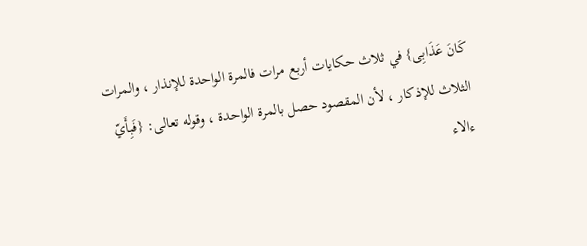كَانَ عَذَابِى} في ثلاث حكايات أربع مرات فالمرة الواحدة للإنذار ، والمرات الثلاث للإذكار ، لأن المقصود حصل بالمرة الواحدة ، وقوله تعالى: {فَبِأَيّ ءالاء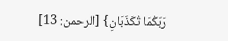رَبّكُمَا تُكَذّبَانِ} [الرحمن: 13]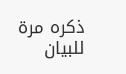ذكره مرة للبيان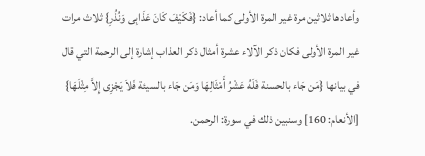وأعادها ثلاثين مرة غير المرة الأولى كما أعاد: {فَكَيْفَ كَانَ عَذَابِى وَنُذُرِ} ثلاث مرات غير المرة الأولى فكان ذكر الآلاء عشرة أمثال ذكر العذاب إشارة إلى الرحمة التي قال في بيانها {مَن جَاء بالحسنة فَلَهُ عَشْرُ أَمْثَالِهَا وَمَن جَاء بالسيئة فَلاَ يَجْزِى إِلاَّ مِثْلَهَا} [الأنعام: 160] وسنبين ذلك في سورة: الرحمن.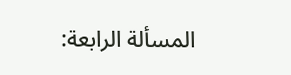المسألة الرابعة: